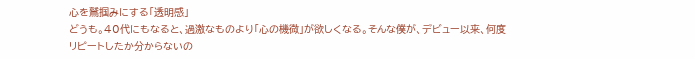心を鷲掴みにする「透明感」
どうも。40代にもなると、過激なものより「心の機微」が欲しくなる。そんな僕が、デビュー以来、何度リピートしたか分からないの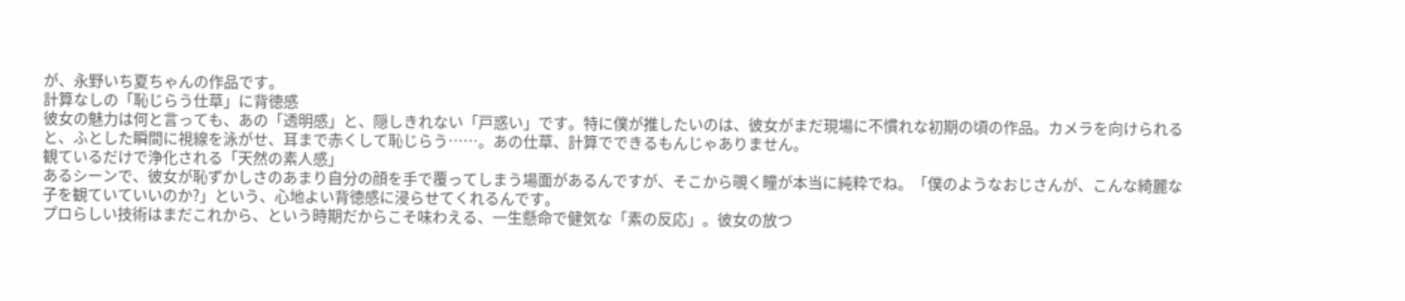が、永野いち夏ちゃんの作品です。
計算なしの「恥じらう仕草」に背徳感
彼女の魅力は何と言っても、あの「透明感」と、隠しきれない「戸惑い」です。特に僕が推したいのは、彼女がまだ現場に不慣れな初期の頃の作品。カメラを向けられると、ふとした瞬間に視線を泳がせ、耳まで赤くして恥じらう……。あの仕草、計算でできるもんじゃありません。
観ているだけで浄化される「天然の素人感」
あるシーンで、彼女が恥ずかしさのあまり自分の顔を手で覆ってしまう場面があるんですが、そこから覗く瞳が本当に純粋でね。「僕のようなおじさんが、こんな綺麗な子を観ていていいのか?」という、心地よい背徳感に浸らせてくれるんです。
プロらしい技術はまだこれから、という時期だからこそ味わえる、一生懸命で健気な「素の反応」。彼女の放つ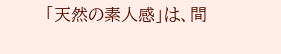「天然の素人感」は、間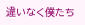違いなく僕たち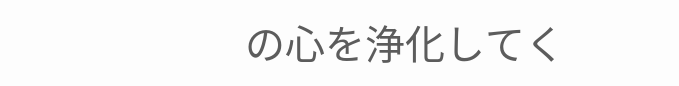の心を浄化してく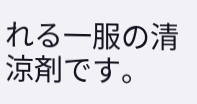れる一服の清涼剤です。